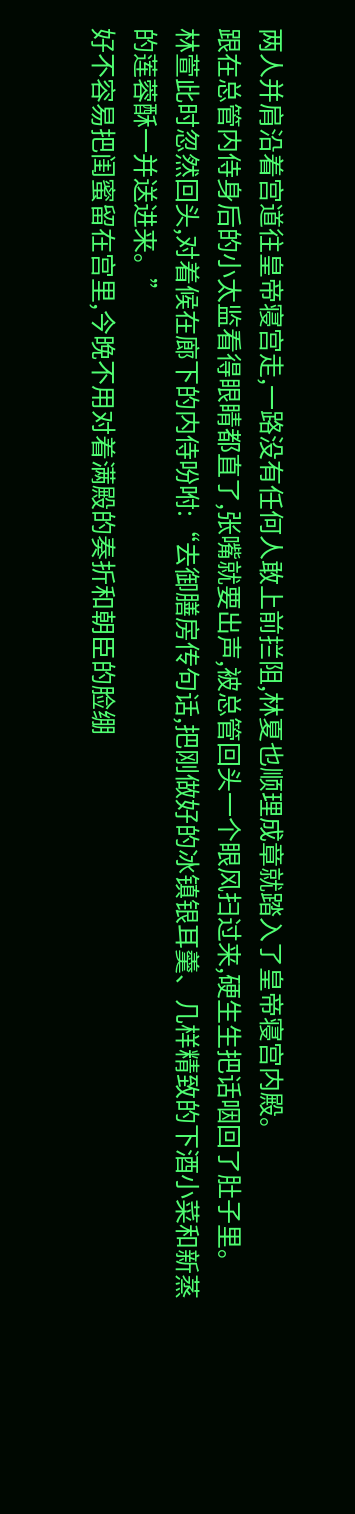两人并肩沿着宫道往皇帝寝宫走,一路没有任何人敢上前拦阻,林夏也顺理成章就踏入了皇帝寝宫内殿。
跟在总管内侍身后的小太监看得眼睛都直了,张嘴就要出声,被总管回头一个眼风扫过来,硬生生把话咽回了肚子里。
林萱此时忽然回头,对着候在廊下的内侍吩咐:“去御膳房传句话,把刚做好的冰镇银耳羹、几样精致的下酒小菜和新蒸的莲蓉酥一并送进来。”
好不容易把闺蜜留在宫里,今晚不用对着满殿的奏折和朝臣的脸绷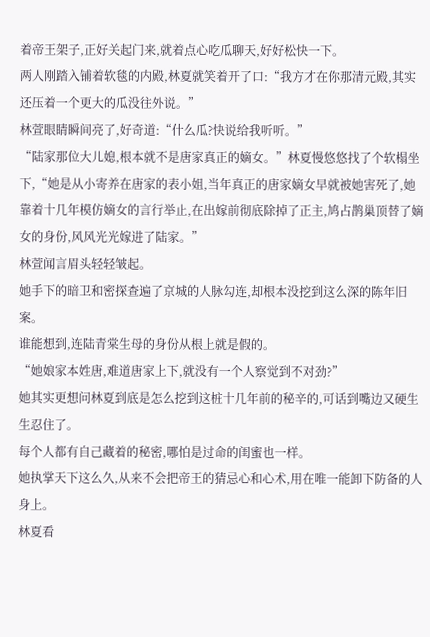着帝王架子,正好关起门来,就着点心吃瓜聊天,好好松快一下。
两人刚踏入铺着软毯的内殿,林夏就笑着开了口:“我方才在你那清元殿,其实还压着一个更大的瓜没往外说。”
林萱眼睛瞬间亮了,好奇道:“什么瓜?快说给我听听。”
“陆家那位大儿媳,根本就不是唐家真正的嫡女。”林夏慢悠悠找了个软榻坐下,“她是从小寄养在唐家的表小姐,当年真正的唐家嫡女早就被她害死了,她靠着十几年模仿嫡女的言行举止,在出嫁前彻底除掉了正主,鸠占鹊巢顶替了嫡女的身份,风风光光嫁进了陆家。”
林萱闻言眉头轻轻皱起。
她手下的暗卫和密探查遍了京城的人脉勾连,却根本没挖到这么深的陈年旧案。
谁能想到,连陆青棠生母的身份从根上就是假的。
“她娘家本姓唐,难道唐家上下,就没有一个人察觉到不对劲?”
她其实更想问林夏到底是怎么挖到这桩十几年前的秘辛的,可话到嘴边又硬生生忍住了。
每个人都有自己藏着的秘密,哪怕是过命的闺蜜也一样。
她执掌天下这么久,从来不会把帝王的猜忌心和心术,用在唯一能卸下防备的人身上。
林夏看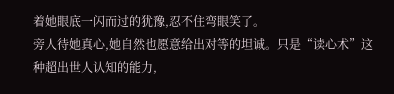着她眼底一闪而过的犹豫,忍不住弯眼笑了。
旁人待她真心,她自然也愿意给出对等的坦诚。只是“读心术”这种超出世人认知的能力,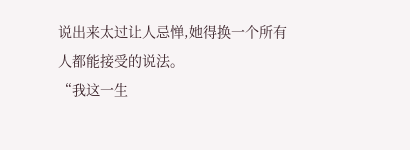说出来太过让人忌惮,她得换一个所有人都能接受的说法。
“我这一生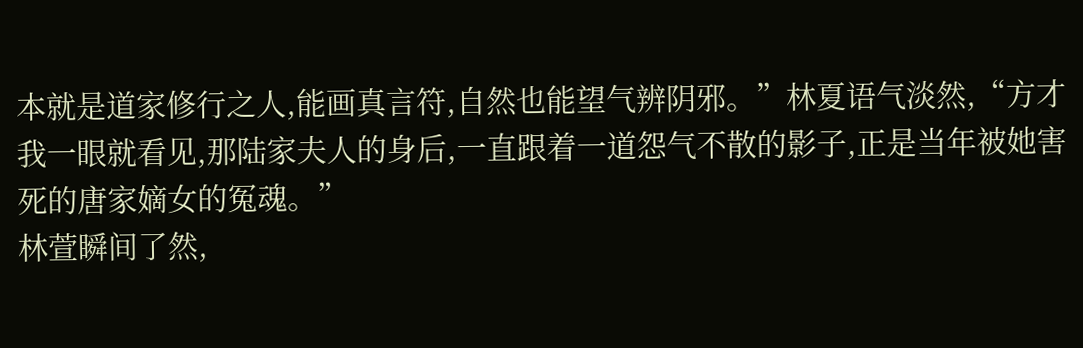本就是道家修行之人,能画真言符,自然也能望气辨阴邪。”林夏语气淡然,“方才我一眼就看见,那陆家夫人的身后,一直跟着一道怨气不散的影子,正是当年被她害死的唐家嫡女的冤魂。”
林萱瞬间了然,